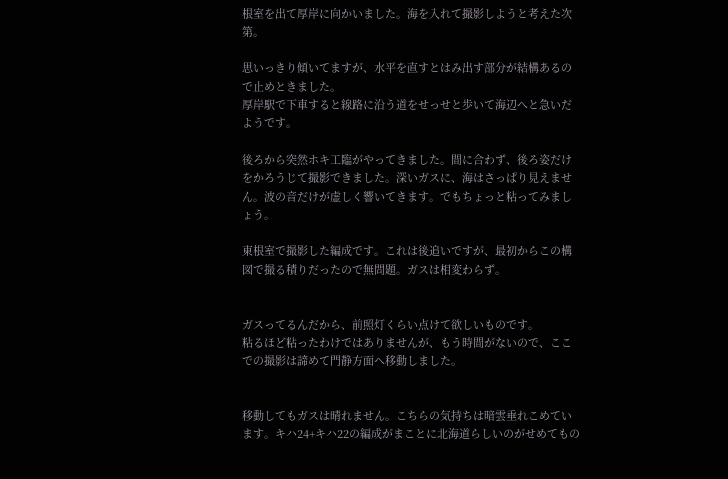根室を出て厚岸に向かいました。海を入れて撮影しようと考えた次第。

思いっきり傾いてますが、水平を直すとはみ出す部分が結構あるので止めときました。
厚岸駅で下車すると線路に沿う道をせっせと歩いて海辺へと急いだようです。

後ろから突然ホキ工臨がやってきました。間に合わず、後ろ姿だけをかろうじて撮影できました。深いガスに、海はさっぱり見えません。波の音だけが虚しく響いてきます。でもちょっと粘ってみましょう。

東根室で撮影した編成です。これは後追いですが、最初からこの構図で撮る積りだったので無問題。ガスは相変わらず。


ガスってるんだから、前照灯くらい点けて欲しいものです。
粘るほど粘ったわけではありませんが、もう時間がないので、ここでの撮影は諦めて門静方面へ移動しました。


移動してもガスは晴れません。こちらの気持ちは暗雲垂れこめています。キハ24+キハ22の編成がまことに北海道らしいのがせめてもの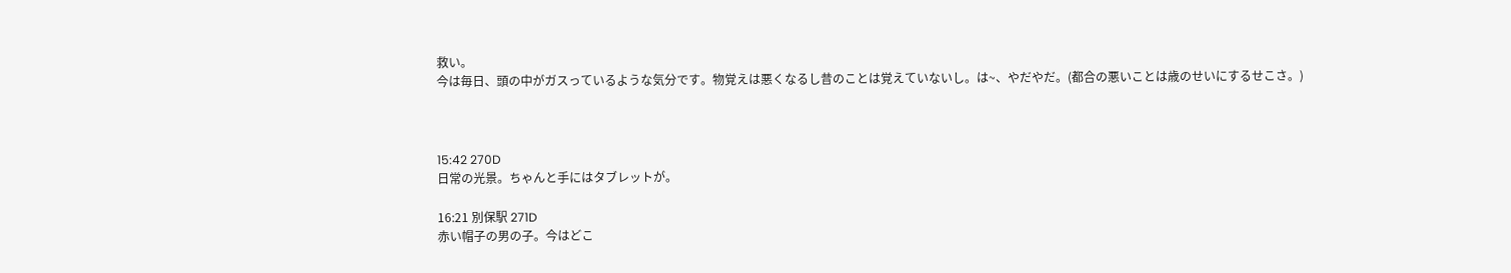救い。
今は毎日、頭の中がガスっているような気分です。物覚えは悪くなるし昔のことは覚えていないし。は~、やだやだ。(都合の悪いことは歳のせいにするせこさ。)



15:42 270D
日常の光景。ちゃんと手にはタブレットが。

16:21 別保駅 271D
赤い帽子の男の子。今はどこ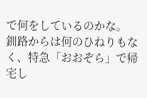で何をしているのかな。
釧路からは何のひねりもなく、特急「おおぞら」で帰宅し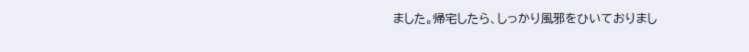ました。帰宅したら、しっかり風邪をひいておりまし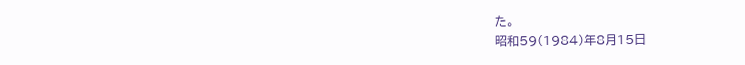た。
昭和59(1984)年8月15日